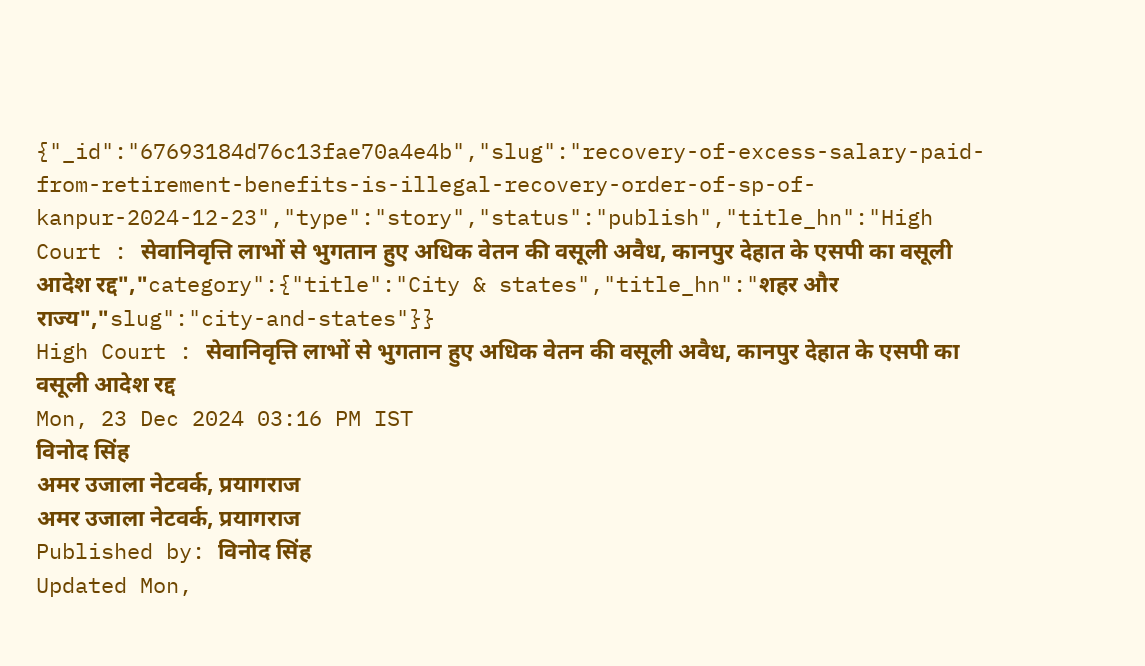{"_id":"67693184d76c13fae70a4e4b","slug":"recovery-of-excess-salary-paid-from-retirement-benefits-is-illegal-recovery-order-of-sp-of-kanpur-2024-12-23","type":"story","status":"publish","title_hn":"High Court : सेवानिवृत्ति लाभों से भुगतान हुए अधिक वेतन की वसूली अवैध, कानपुर देहात के एसपी का वसूली आदेश रद्द","category":{"title":"City & states","title_hn":"शहर और राज्य","slug":"city-and-states"}}
High Court : सेवानिवृत्ति लाभों से भुगतान हुए अधिक वेतन की वसूली अवैध, कानपुर देहात के एसपी का वसूली आदेश रद्द
Mon, 23 Dec 2024 03:16 PM IST
विनोद सिंह
अमर उजाला नेटवर्क, प्रयागराज
अमर उजाला नेटवर्क, प्रयागराज
Published by: विनोद सिंह
Updated Mon,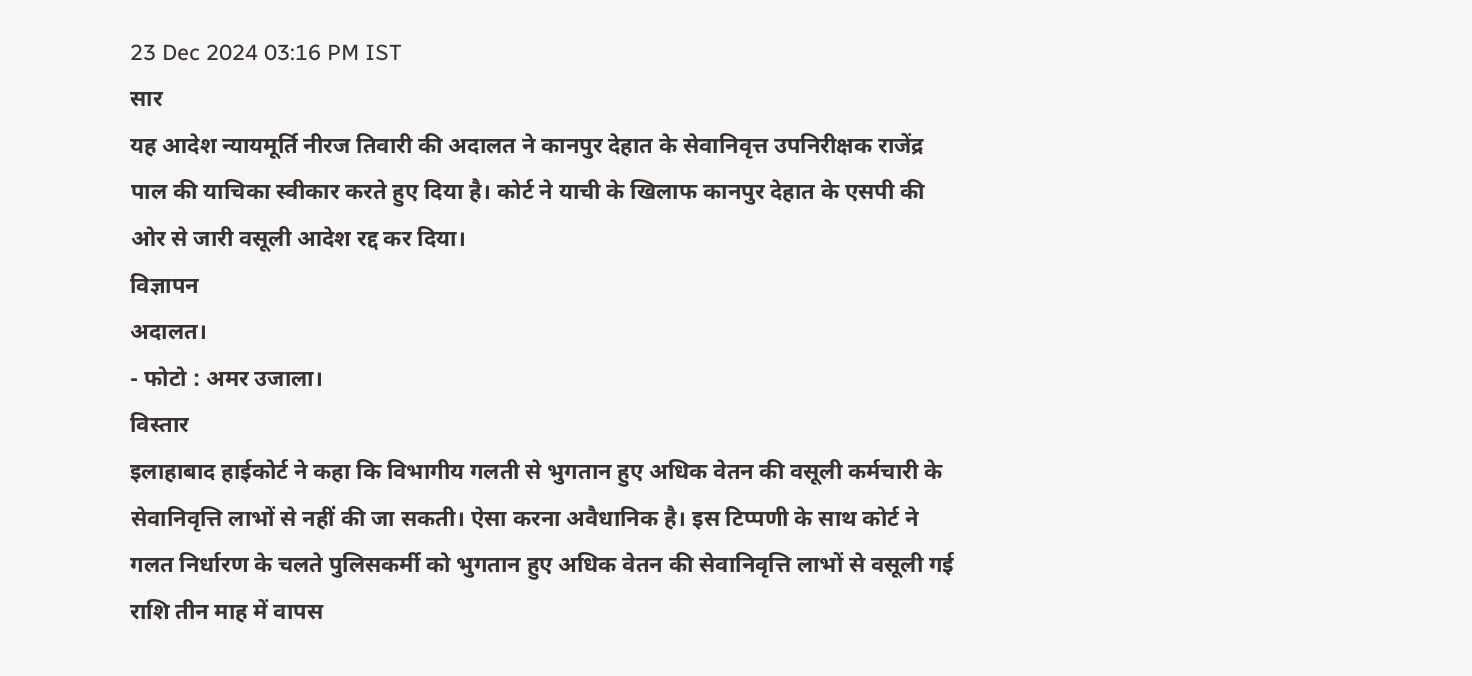23 Dec 2024 03:16 PM IST
सार
यह आदेश न्यायमूर्ति नीरज तिवारी की अदालत ने कानपुर देहात के सेवानिवृत्त उपनिरीक्षक राजेंद्र पाल की याचिका स्वीकार करते हुए दिया है। कोर्ट ने याची के खिलाफ कानपुर देहात के एसपी की ओर से जारी वसूली आदेश रद्द कर दिया।
विज्ञापन
अदालत।
- फोटो : अमर उजाला।
विस्तार
इलाहाबाद हाईकोर्ट ने कहा कि विभागीय गलती से भुगतान हुए अधिक वेतन की वसूली कर्मचारी के सेवानिवृत्ति लाभों से नहीं की जा सकती। ऐसा करना अवैधानिक है। इस टिप्पणी के साथ कोर्ट ने गलत निर्धारण के चलते पुलिसकर्मी को भुगतान हुए अधिक वेतन की सेवानिवृत्ति लाभों से वसूली गई राशि तीन माह में वापस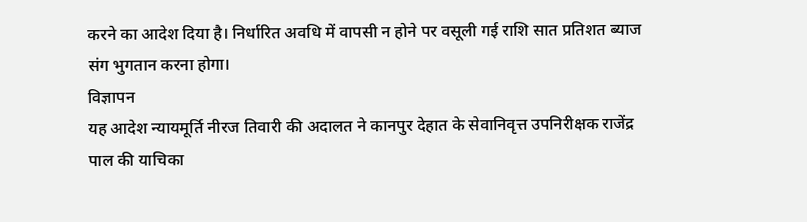करने का आदेश दिया है। निर्धारित अवधि में वापसी न होने पर वसूली गई राशि सात प्रतिशत ब्याज संग भुगतान करना होगा।
विज्ञापन
यह आदेश न्यायमूर्ति नीरज तिवारी की अदालत ने कानपुर देहात के सेवानिवृत्त उपनिरीक्षक राजेंद्र पाल की याचिका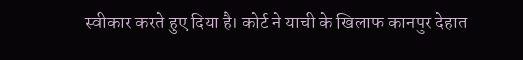स्वीकार करते हुए दिया है। कोर्ट ने याची के खिलाफ कानपुर देहात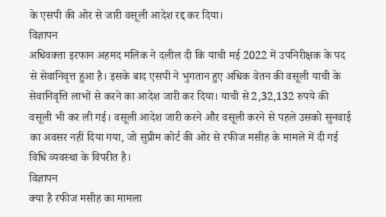के एसपी की ओर से जारी वसूली आदेश रद्द कर दिया।
विज्ञापन
अधिवक्ता इरफान अहमद मलिक ने दलील दी कि याची मई 2022 में उपनिरीक्षक के पद से सेवानिवृत्त हुआ है। इसके बाद एसपी ने भुगतान हुए अधिक वेतन की वसूली याची के सेवानिवृत्ति लाभों से करने का आदेश जारी कर दिया। याची से 2,32,132 रुपये की वसूली भी कर ली गई। वसूली आदेश जारी करने और वसूली करने से पहले उसको सुनवाई का अवसर नहीं दिया गया, जो सुप्रीम कोर्ट की ओर से रफीज मसीह के मामले में दी गई विधि व्यवस्था के विपरीत है।
विज्ञापन
क्या है रफीज मसीह का मामला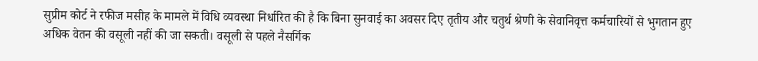सुप्रीम कोर्ट ने रफीज मसीह के मामले में विधि व्यवस्था निर्धारित की है कि बिना सुनवाई का अवसर दिए तृतीय और चतुर्थ श्रेणी के सेवानिवृत्त कर्मचारियों से भुगतान हुए अधिक वेतन की वसूली नहीं की जा सकती। वसूली से पहले नैसर्गिक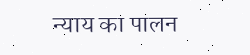न्याय का पालन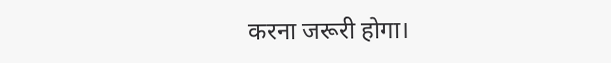करना जरूरी होगा।